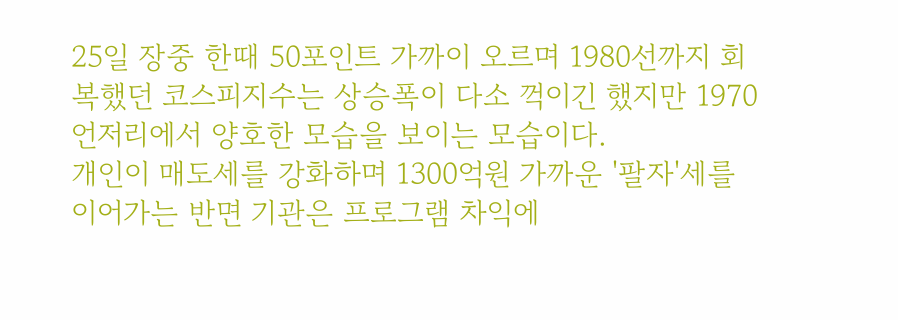25일 장중 한때 50포인트 가까이 오르며 1980선까지 회복했던 코스피지수는 상승폭이 다소 꺽이긴 했지만 1970 언저리에서 양호한 모습을 보이는 모습이다.
개인이 매도세를 강화하며 1300억원 가까운 '팔자'세를 이어가는 반면 기관은 프로그램 차익에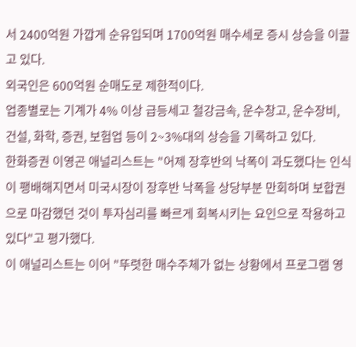서 2400억원 가깝게 순유입되며 1700억원 매수세로 증시 상승을 이끌고 있다.
외국인은 600억원 순매도로 제한적이다.
업종별로는 기계가 4% 이상 급등세고 철강금속, 운수창고, 운수장비, 건설, 화학, 증권, 보험업 등이 2~3%대의 상승을 기록하고 있다.
한화증권 이영곤 애널리스트는 "어제 장후반의 낙폭이 과도했다는 인식이 팽배해지면서 미국시장이 장후반 낙폭을 상당부분 만회하며 보합권으로 마감했던 것이 투자심리를 빠르게 회복시키는 요인으로 작용하고 있다"고 평가했다.
이 애널리스트는 이어 "뚜렷한 매수주체가 없는 상황에서 프로그램 영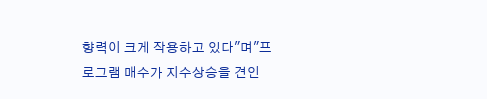향력이 크게 작용하고 있다"며"프로그램 매수가 지수상승을 견인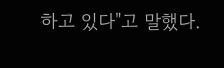하고 있다"고 말했다.